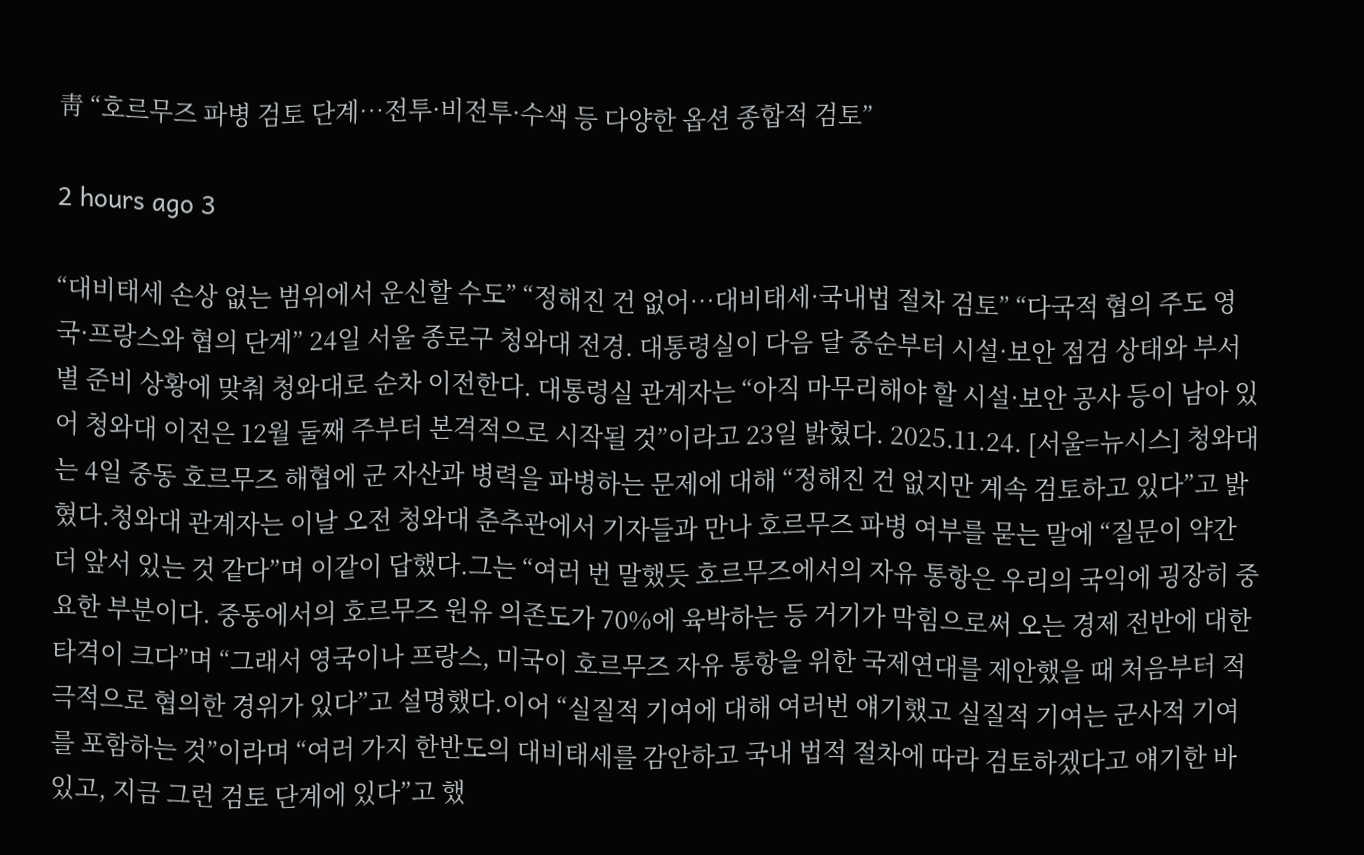靑 “호르무즈 파병 검토 단계…전투·비전투·수색 등 다양한 옵션 종합적 검토”

2 hours ago 3

“대비태세 손상 없는 범위에서 운신할 수도” “정해진 건 없어…대비태세·국내법 절차 검토” “다국적 협의 주도 영국·프랑스와 협의 단계” 24일 서울 종로구 청와대 전경. 대통령실이 다음 달 중순부터 시설·보안 점검 상태와 부서별 준비 상황에 맞춰 청와대로 순차 이전한다. 대통령실 관계자는 “아직 마무리해야 할 시설·보안 공사 등이 남아 있어 청와대 이전은 12월 둘째 주부터 본격적으로 시작될 것”이라고 23일 밝혔다. 2025.11.24. [서울=뉴시스] 청와대는 4일 중동 호르무즈 해협에 군 자산과 병력을 파병하는 문제에 대해 “정해진 건 없지만 계속 검토하고 있다”고 밝혔다.청와대 관계자는 이날 오전 청와대 춘추관에서 기자들과 만나 호르무즈 파병 여부를 묻는 말에 “질문이 약간 더 앞서 있는 것 같다”며 이같이 답했다.그는 “여러 번 말했듯 호르무즈에서의 자유 통항은 우리의 국익에 굉장히 중요한 부분이다. 중동에서의 호르무즈 원유 의존도가 70%에 육박하는 등 거기가 막힘으로써 오는 경제 전반에 대한 타격이 크다”며 “그래서 영국이나 프랑스, 미국이 호르무즈 자유 통항을 위한 국제연대를 제안했을 때 처음부터 적극적으로 협의한 경위가 있다”고 설명했다.이어 “실질적 기여에 대해 여러번 얘기했고 실질적 기여는 군사적 기여를 포함하는 것”이라며 “여러 가지 한반도의 대비태세를 감안하고 국내 법적 절차에 따라 검토하겠다고 얘기한 바 있고, 지금 그런 검토 단계에 있다”고 했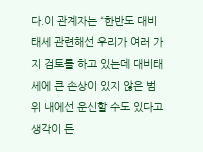다.이 관계자는 “한반도 대비태세 관련해선 우리가 여러 가지 검토를 하고 있는데 대비태세에 큰 손상이 있지 않은 범위 내에선 운신할 수도 있다고 생각이 든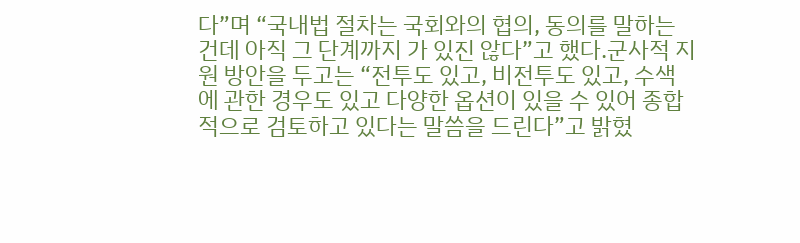다”며 “국내법 절차는 국회와의 협의, 동의를 말하는 건데 아직 그 단계까지 가 있진 않다”고 했다.군사적 지원 방안을 두고는 “전투도 있고, 비전투도 있고, 수색에 관한 경우도 있고 다양한 옵션이 있을 수 있어 종합적으로 검토하고 있다는 말씀을 드린다”고 밝혔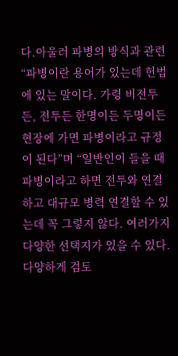다.아울러 파병의 방식과 관련 “파병이란 용어가 있는데 헌법에 있는 말이다. 가령 비전투든, 전투든 한명이든 두명이든 현장에 가면 파병이라고 규정이 된다”며 “일반인이 들을 때 파병이라고 하면 전투와 연결하고 대규모 병력 연결할 수 있는데 꼭 그렇지 않다. 여러가지 다양한 선택지가 있을 수 있다. 다양하게 검토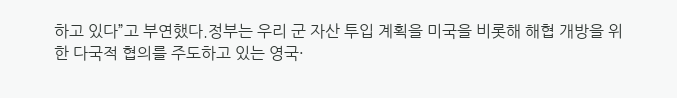하고 있다”고 부연했다.정부는 우리 군 자산 투입 계획을 미국을 비롯해 해협 개방을 위한 다국적 협의를 주도하고 있는 영국·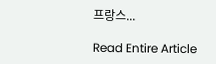프랑스...

Read Entire Article